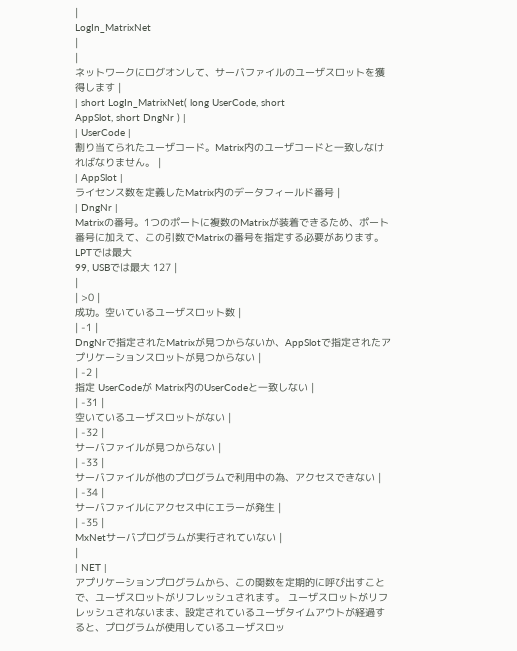|
LogIn_MatrixNet
|
|
ネットワークにログオンして、サーバファイルのユーザスロットを獲得します |
| short LogIn_MatrixNet( long UserCode, short
AppSlot, short DngNr ) |
| UserCode |
割り当てられたユーザコード。Matrix内のユーザコードと一致しなければなりません。 |
| AppSlot |
ライセンス数を定義したMatrix内のデータフィールド番号 |
| DngNr |
Matrixの番号。1つのポートに複数のMatrixが装着できるため、ポート番号に加えて、この引数でMatrixの番号を指定する必要があります。LPTでは最大
99, USBでは最大 127 |
|
| >0 |
成功。空いているユーザスロット数 |
| -1 |
DngNrで指定されたMatrixが見つからないか、AppSlotで指定されたアプリケーションスロットが見つからない |
| -2 |
指定 UserCodeが Matrix内のUserCodeと一致しない |
| -31 |
空いているユーザスロットがない |
| -32 |
サーバファイルが見つからない |
| -33 |
サーバファイルが他のプログラムで利用中の為、アクセスできない |
| -34 |
サーバファイルにアクセス中にエラーが発生 |
| -35 |
MxNetサーバプログラムが実行されていない |
|
| NET |
アプリケーションプログラムから、この関数を定期的に呼び出すことで、ユーザスロットがリフレッシュされます。 ユーザスロットがリフレッシュされないまま、設定されているユーザタイムアウトが経過すると、プログラムが使用しているユーザスロッ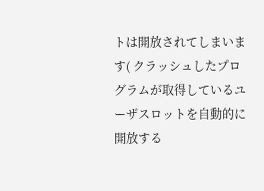トは開放されてしまいます( クラッシュしたプログラムが取得しているユーザスロットを自動的に開放する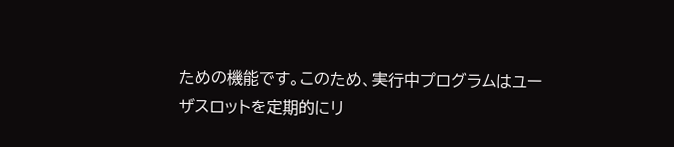ための機能です。このため、実行中プログラムはユーザスロットを定期的にリ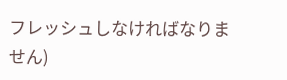フレッシュしなければなりません)